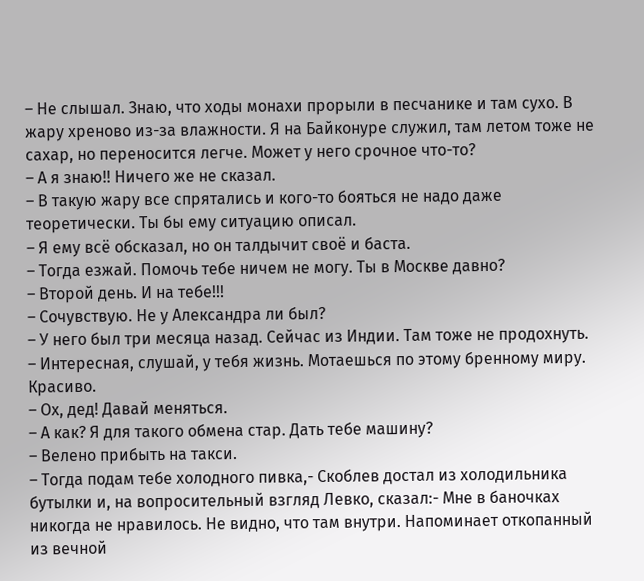– Не слышал. Знаю, что ходы монахи прорыли в песчанике и там сухо. В жару хреново из-за влажности. Я на Байконуре служил, там летом тоже не сахар, но переносится легче. Может у него срочное что-то?
– А я знаю!! Ничего же не сказал.
– В такую жару все спрятались и кого-то бояться не надо даже теоретически. Ты бы ему ситуацию описал.
– Я ему всё обсказал, но он талдычит своё и баста.
– Тогда езжай. Помочь тебе ничем не могу. Ты в Москве давно?
– Второй день. И на тебе!!!
– Сочувствую. Не у Александра ли был?
– У него был три месяца назад. Сейчас из Индии. Там тоже не продохнуть.
– Интересная, слушай, у тебя жизнь. Мотаешься по этому бренному миру. Красиво.
– Ох, дед! Давай меняться.
– А как? Я для такого обмена стар. Дать тебе машину?
– Велено прибыть на такси.
– Тогда подам тебе холодного пивка,- Скоблев достал из холодильника бутылки и, на вопросительный взгляд Левко, сказал:- Мне в баночках никогда не нравилось. Не видно, что там внутри. Напоминает откопанный из вечной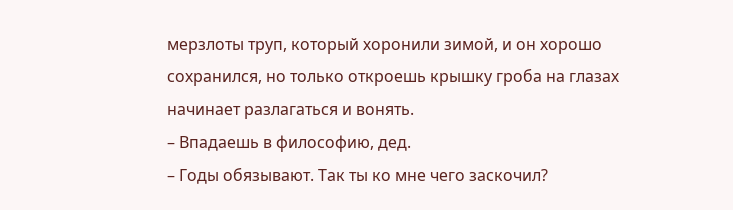мерзлоты труп, который хоронили зимой, и он хорошо сохранился, но только откроешь крышку гроба на глазах начинает разлагаться и вонять.
– Впадаешь в философию, дед.
– Годы обязывают. Так ты ко мне чего заскочил?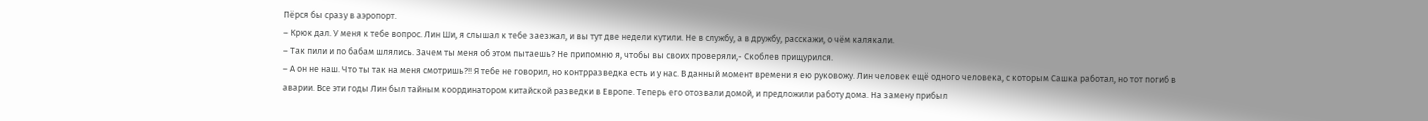Пёрся бы сразу в аэропорт.
– Крюк дал. У меня к тебе вопрос. Лин Ши, я слышал к тебе заезжал, и вы тут две недели кутили. Не в службу, а в дружбу, расскажи, о чём калякали.
– Так пили и по бабам шлялись. Зачем ты меня об этом пытаешь? Не припомню я, чтобы вы своих проверяли,- Скоблев прищурился.
– А он не наш. Что ты так на меня смотришь?!! Я тебе не говорил, но контрразведка есть и у нас. В данный момент времени я ею руковожу. Лин человек ещё одного человека, с которым Сашка работал, но тот погиб в аварии. Все эти годы Лин был тайным координатором китайской разведки в Европе. Теперь его отозвали домой, и предложили работу дома. На замену прибыл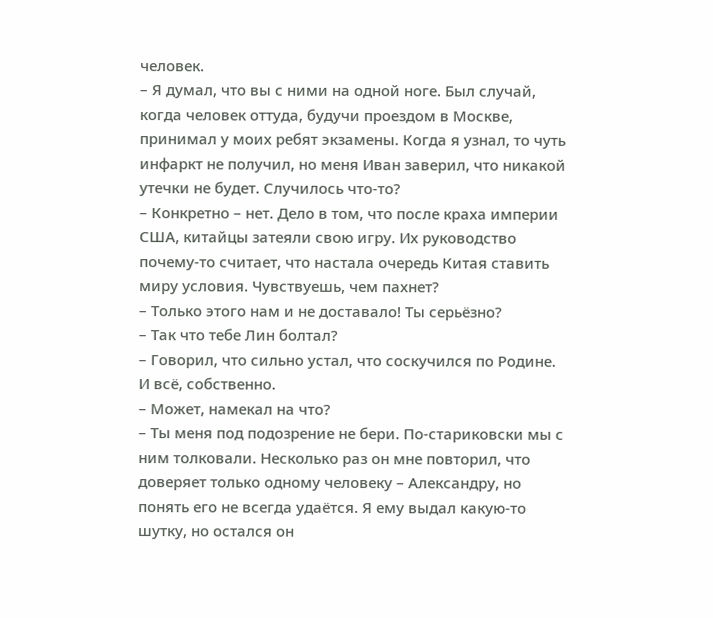человек.
– Я думал, что вы с ними на одной ноге. Был случай, когда человек оттуда, будучи проездом в Москве, принимал у моих ребят экзамены. Когда я узнал, то чуть инфаркт не получил, но меня Иван заверил, что никакой утечки не будет. Случилось что-то?
– Конкретно – нет. Дело в том, что после краха империи США, китайцы затеяли свою игру. Их руководство почему-то считает, что настала очередь Китая ставить миру условия. Чувствуешь, чем пахнет?
– Только этого нам и не доставало! Ты серьёзно?
– Так что тебе Лин болтал?
– Говорил, что сильно устал, что соскучился по Родине. И всё, собственно.
– Может, намекал на что?
– Ты меня под подозрение не бери. По-стариковски мы с ним толковали. Несколько раз он мне повторил, что доверяет только одному человеку – Александру, но понять его не всегда удаётся. Я ему выдал какую-то шутку, но остался он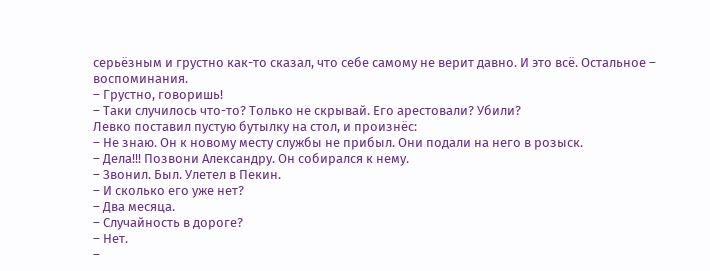серьёзным и грустно как-то сказал, что себе самому не верит давно. И это всё. Остальное – воспоминания.
– Грустно, говоришь!
– Таки случилось что-то? Только не скрывай. Его арестовали? Убили?
Левко поставил пустую бутылку на стол, и произнёс:
– Не знаю. Он к новому месту службы не прибыл. Они подали на него в розыск.
– Дела!!! Позвони Александру. Он собирался к нему.
– Звонил. Был. Улетел в Пекин.
– И сколько его уже нет?
– Два месяца.
– Случайность в дороге?
– Нет.
–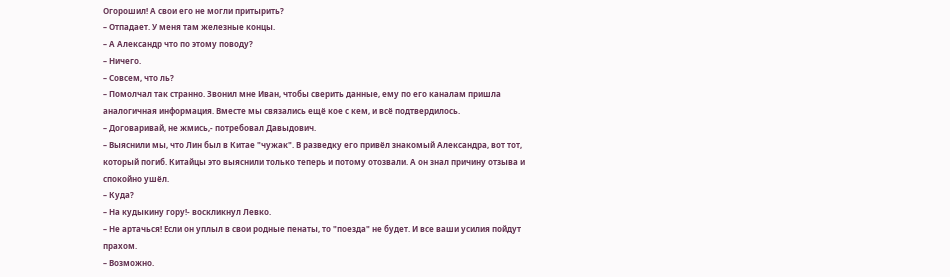Огорошил! А свои его не могли притырить?
– Отпадает. У меня там железные концы.
– А Александр что по этому поводу?
– Ничего.
– Совсем, что ль?
– Помолчал так странно. Звонил мне Иван, чтобы сверить данные, ему по его каналам пришла аналогичная информация. Вместе мы связались ещё кое с кем, и всё подтвердилось.
– Договаривай, не жмись,- потребовал Давыдович.
– Выяснили мы, что Лин был в Китае "чужак". В разведку его привёл знакомый Александра, вот тот, который погиб. Китайцы это выяснили только теперь и потому отозвали. А он знал причину отзыва и спокойно ушёл.
– Куда?
– На кудыкину гору!- воскликнул Левко.
– Не артачься! Если он уплыл в свои родные пенаты, то "поезда" не будет. И все ваши усилия пойдут прахом.
– Возможно.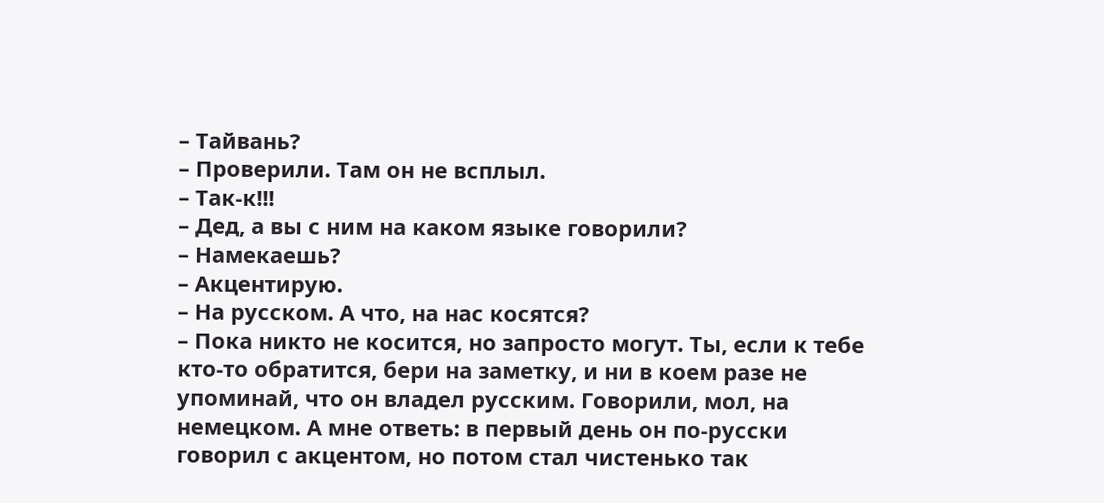– Тайвань?
– Проверили. Там он не всплыл.
– Так-к!!!
– Дед, а вы с ним на каком языке говорили?
– Намекаешь?
– Акцентирую.
– На русском. А что, на нас косятся?
– Пока никто не косится, но запросто могут. Ты, если к тебе кто-то обратится, бери на заметку, и ни в коем разе не упоминай, что он владел русским. Говорили, мол, на немецком. А мне ответь: в первый день он по-русски говорил с акцентом, но потом стал чистенько так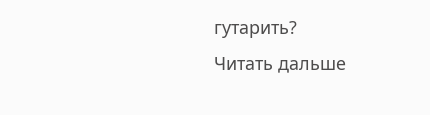гутарить?
Читать дальше